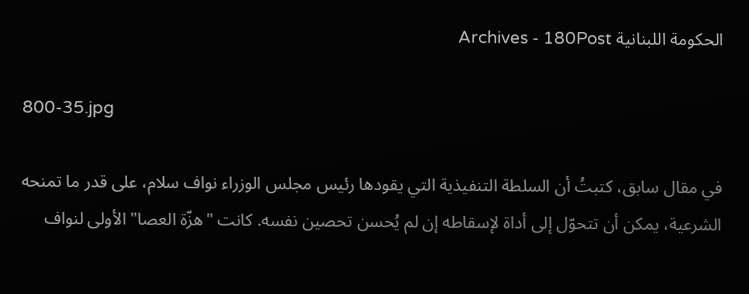الحكومة اللبنانية Archives - 180Post

800-35.jpg

في مقال سابق، كتبتُ أن السلطة التنفيذية التي يقودها رئيس مجلس الوزراء نواف سلام، على قدر ما تمنحه الشرعية، يمكن أن تتحوّل إلى أداة لإسقاطه إن لم يُحسن تحصين نفسه. كانت "هزّة العصا" الأولى لنواف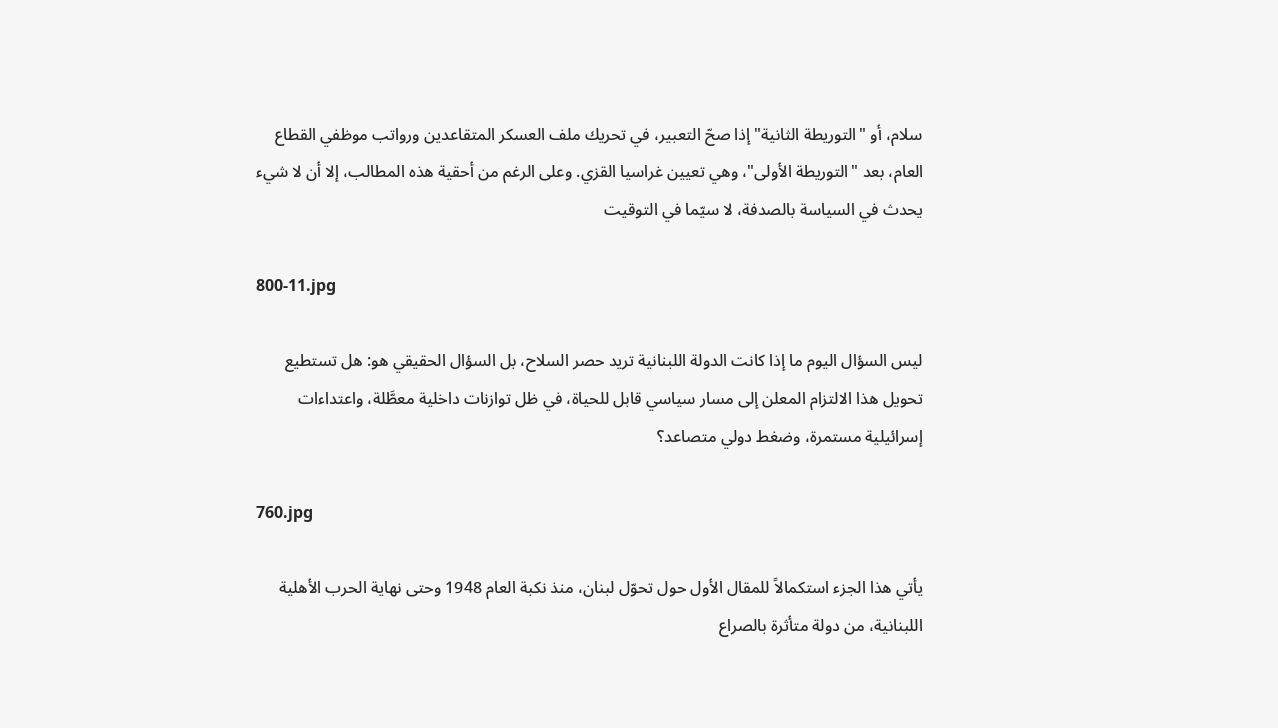سلام، أو "التوريطة الثانية" إذا صحّ التعبير، في تحريك ملف العسكر المتقاعدين ورواتب موظفي القطاع العام، بعد "التوريطة الأولى"، وهي تعيين غراسيا القزي. وعلى الرغم من أحقية هذه المطالب، إلا أن لا شيء يحدث في السياسة بالصدفة، لا سيّما في التوقيت

800-11.jpg

ليس السؤال اليوم ما إذا كانت الدولة اللبنانية تريد حصر السلاح، بل السؤال الحقيقي هو: هل تستطيع تحويل هذا الالتزام المعلن إلى مسار سياسي قابل للحياة، في ظل توازنات داخلية معطَّلة، واعتداءات إسرائيلية مستمرة، وضغط دولي متصاعد؟

760.jpg

يأتي هذا الجزء استكمالاً للمقال الأول حول تحوّل لبنان، منذ نكبة العام 1948 وحتى نهاية الحرب الأهلية اللبنانية، من دولة متأثرة بالصراع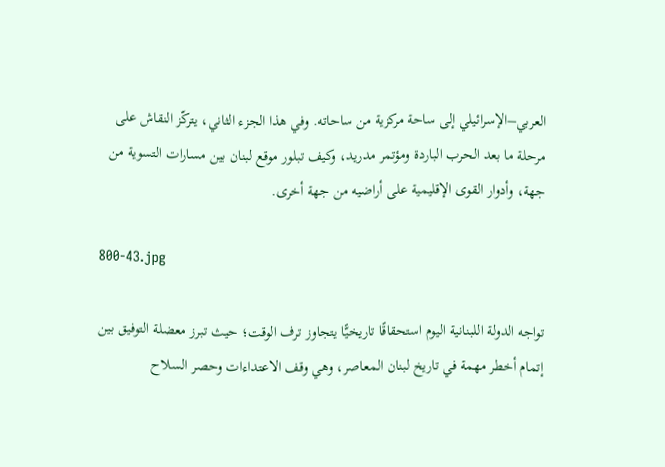العربي–الإسرائيلي إلى ساحة مركزية من ساحاته. وفي هذا الجزء الثاني، يتركّز النقاش على مرحلة ما بعد الحرب الباردة ومؤتمر مدريد، وكيف تبلور موقع لبنان بين مسارات التسوية من جهة، وأدوار القوى الإقليمية على أراضيه من جهة أخرى.

800-43.jpg

تواجه الدولة اللبنانية اليوم استحقاقًا تاريخيًّا يتجاوز ترف الوقت؛ حيث تبرز معضلة التوفيق بين إتمام أخطر مهمة في تاريخ لبنان المعاصر، وهي وقف الاعتداءات وحصر السلاح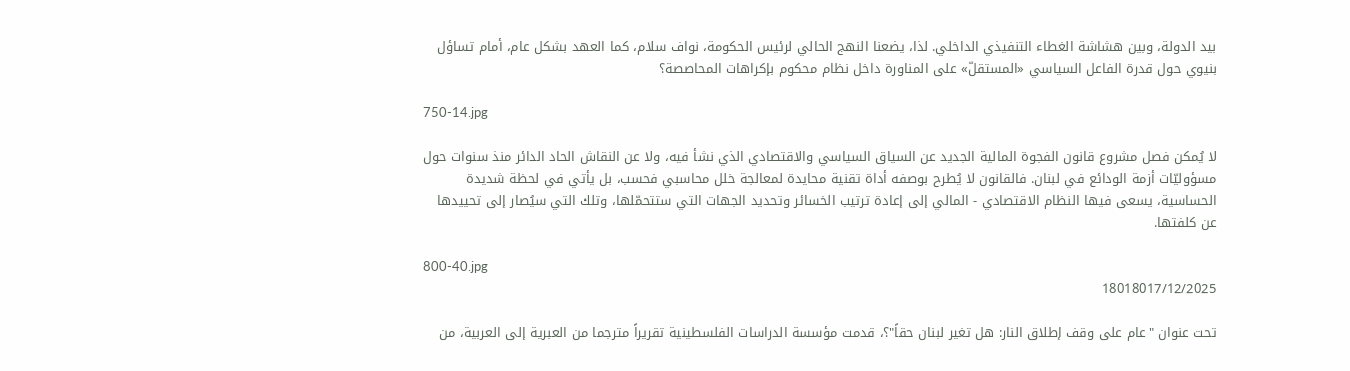بيد الدولة، وبين هشاشة الغطاء التنفيذي الداخلي. لذا، يضعنا النهج الحالي لرئيس الحكومة، نواف سلام، كما العهد بشكل عام، أمام تساؤل بنيوي حول قدرة الفاعل السياسي «المستقلّ» على المناورة داخل نظام محكوم بإكراهات المحاصصة؟

750-14.jpg

لا يُمكن فصل مشروع قانون الفجوة المالية الجديد عن السياق السياسي والاقتصادي الذي نشأ فيه، ولا عن النقاش الحاد الدائر منذ سنوات حول مسؤوليّات أزمة الودائع في لبنان. فالقانون لا يُطرح بوصفه أداة تقنية محايدة لمعالجة خلل محاسبي فحسب، بل يأتي في لحظة شديدة الحساسية، يسعى فيها النظام الاقتصادي - المالي إلى إعادة ترتيب الخسائر وتحديد الجهات التي ستتحمّلها، وتلك التي سيُصار إلى تحييدها عن كلفتها.

800-40.jpg
18018017/12/2025

تحت عنوان "عام على وقف إطلاق النار: هل تغير لبنان حقاً"؟، قدمت مؤسسة الدراسات الفلسطينية تقريراً مترجما من العبرية إلى العربية، من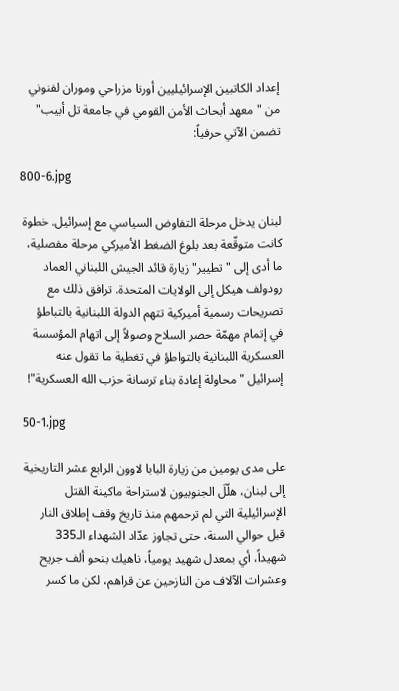إعداد الكاتبين الإسرائيليين أورنا مزراحي وموران لفنوني من "معهد أبحاث الأمن القومي في جامعة تل أبيب" تضمن الآتي حرفياً:

800-6.jpg

لبنان يدخل مرحلة التفاوض السياسي مع إسرائيل. خطوة كانت متوقّعة بعد بلوغ الضغط الأميركي مرحلة مفصلية، ما أدى إلى "تطيير" زيارة قائد الجيش اللبناني العماد رودولف هيكل إلى الولايات المتحدة. ترافق ذلك مع تصريحات رسمية أميركية تتهم الدولة اللبنانية بالتباطؤ في إتمام مهمّة حصر السلاح وصولاً إلى اتهام المؤسسة العسكرية اللبنانية بالتواطؤ في تغطية ما تقول عنه إسرائيل "محاولة إعادة بناء ترسانة حزب الله العسكرية"!

50-1.jpg

على مدى يومين من زيارة البابا لاوون الرابع عشر التاريخية إلى لبنان، هلّلَ الجنوبيون لاستراحة ماكينة القتل الإسرائيلية التي لم ترحمهم منذ تاريخ وقف إطلاق النار قبل حوالي السنة، حتى تجاوز عدّاد الشهداء الـ335 شهيداً، أي بمعدل شهيد يومياً، ناهيك بنحو ألف جريح وعشرات الآلاف من النازحين عن قراهم، لكن ما كسر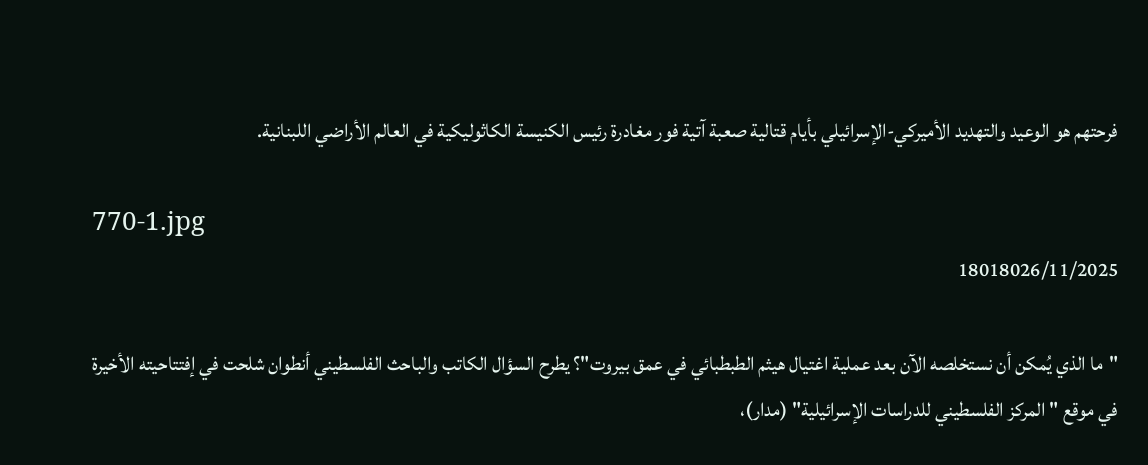فرحتهم هو الوعيد والتهديد الأميركي-الإسرائيلي بأيام قتالية صعبة آتية فور مغادرة رئيس الكنيسة الكاثوليكية في العالم الأراضي اللبنانية.

770-1.jpg
18018026/11/2025

"ما الذي يُمكن أن نستخلصه الآن بعد عملية اغتيال هيثم الطبطبائي في عمق بيروت"؟ يطرح السؤال الكاتب والباحث الفلسطيني أنطوان شلحت في إفتتاحيته الأخيرة في موقع "المركز الفلسطيني للدراسات الإسرائيلية" (مدار)،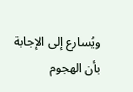ويُسارع إلى الإجابة بأن الهجوم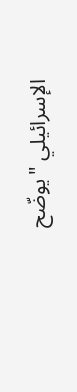الإسرائيلي "يوضّح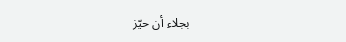بجلاء أن حيّز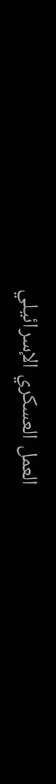العمل العسكري الإسرائيلي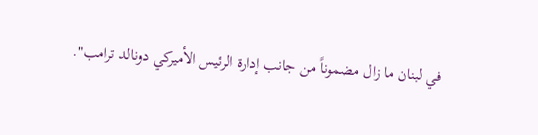في لبنان ما زال مضموناً من جانب إدارة الرئيس الأميركي دونالد ترامب".